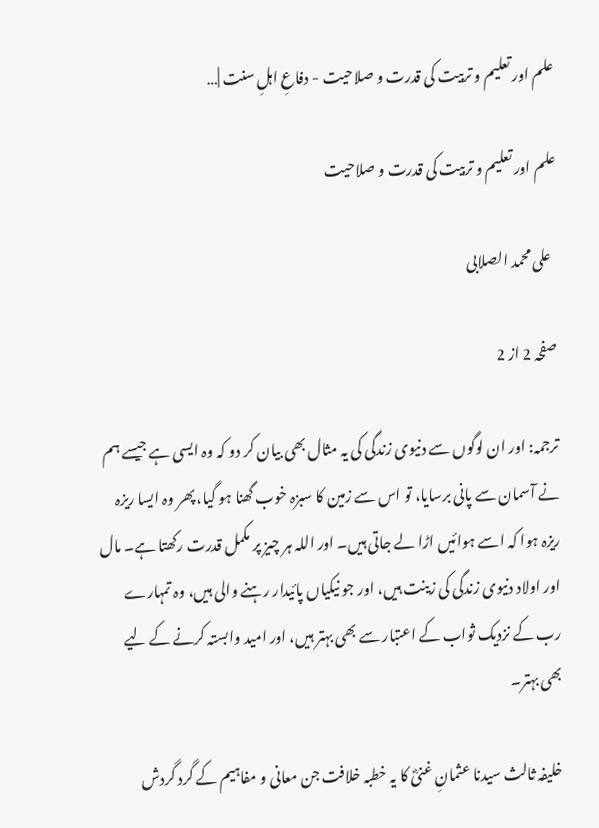علم اور تعلیم و تربیت کی قدرت و صلاحیت - دفاعِ اہلِ سنت |…

علم اور تعلیم و تربیت کی قدرت و صلاحیت

  علی محمد الصلابی

صفحہ 2 از 2

ترجمہ: اور ان لوگوں سے دنیوی زندگی کی یہ مثال بھی بیان کر دو کہ وہ ایسی ہے جیسے ہم نے آسمان سے پانی برسایا، تو اس سے زمین کا سبزہ خوب گھنا ہو گیا، پھر وہ ایسا ریزہ ریزہ ہوا کہ اسے ہوائیں اڑا لے جاتی ہیں۔ اور اللہ ہر چیز پر مکمل قدرت رکھتا ہے۔ مال اور اولاد دنیوی زندگی کی زینت ہیں، اور جو نیکیاں پائیدار رہنے والی ہیں، وہ تمہارے رب کے نزدیک ثواب کے اعتبار سے بھی بہتر ہیں، اور امید وابستہ کرنے کے لیے بھی بہتر۔

خلیفہ ثالث سیدنا عثمانِ غنیؓ کا یہ خطبہ خلافت جن معانی و مفاہیم کے گرد گردش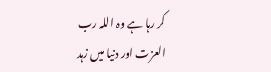کر رہا ہے وہ اللہ رب العزت اور دنیا میں زہد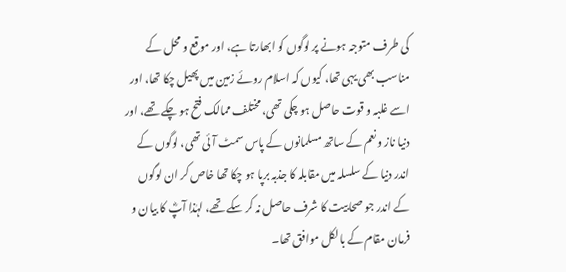کی طرف متوجہ ہونے پر لوگوں کو ابھارتا ہے، اور موقع و محل کے مناسب بھی یہی تھا، کیوں کہ اسلام روئے زمین میں پھیل چکا تھا، اور اسے غلبہ و قوت حاصل ہو چکی تھی، مختلف ممالک فتح ہو چکے تھے، اور دنیا ناز و نعم کے ساتھ مسلمانوں کے پاس سمٹ آئی تھی، لوگوں کے اندر دنیا کے سلسلہ میں مقابلہ کا جذبہ برپا ہو چکا تھا خاص کر ان لوگوں کے اندر جو صحابیت کا شرف حاصل نہ کر سکے تھے، لہٰذا آپؓ کا بیان و فرمان مقام کے بالکل موافق تھا۔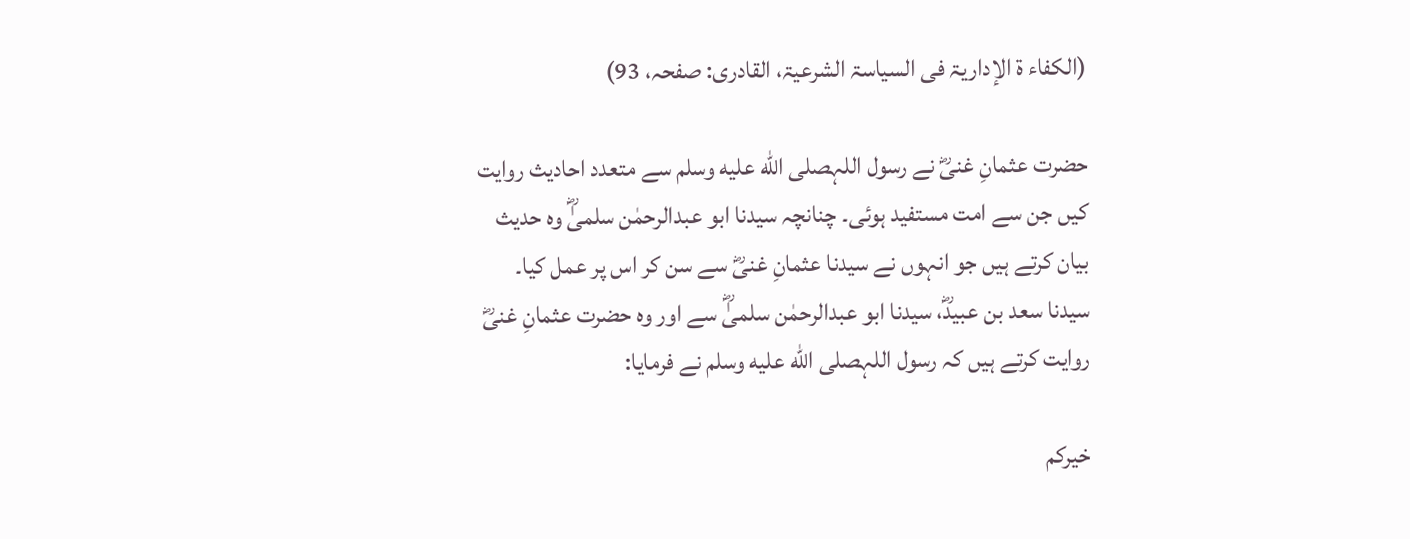(الکفاء ۃ الإداریۃ فی السیاسۃ الشرعیۃ، القادری: صفحہ، 93)

حضرت عثمانِ غنیؓ نے رسول اللہصلى الله عليه وسلم سے متعدد احادیث روایت کیں جن سے امت مستفید ہوئی۔ چنانچہ سیدنا ابو عبدالرحمٰن سلمیٰؓ وہ حدیث بیان کرتے ہیں جو انہوں نے سیدنا عثمانِ غنیؓ سے سن کر اس پر عمل کیا۔ سیدنا سعد بن عبیدؓ، سیدنا ابو عبدالرحمٰن سلمیٰؓ سے اور وہ حضرت عثمانِ غنیؓ روایت کرتے ہیں کہ رسول اللہصلى الله عليه وسلم نے فرمایا:

خیرکم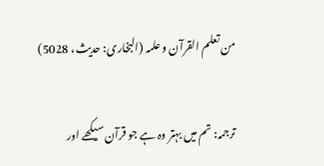من تعلم القرآن و علمہ (البخاری: حدیث، 5028)

ترجمہ: تم میں بہتر وہ ہے جو قرآن سیکھے اور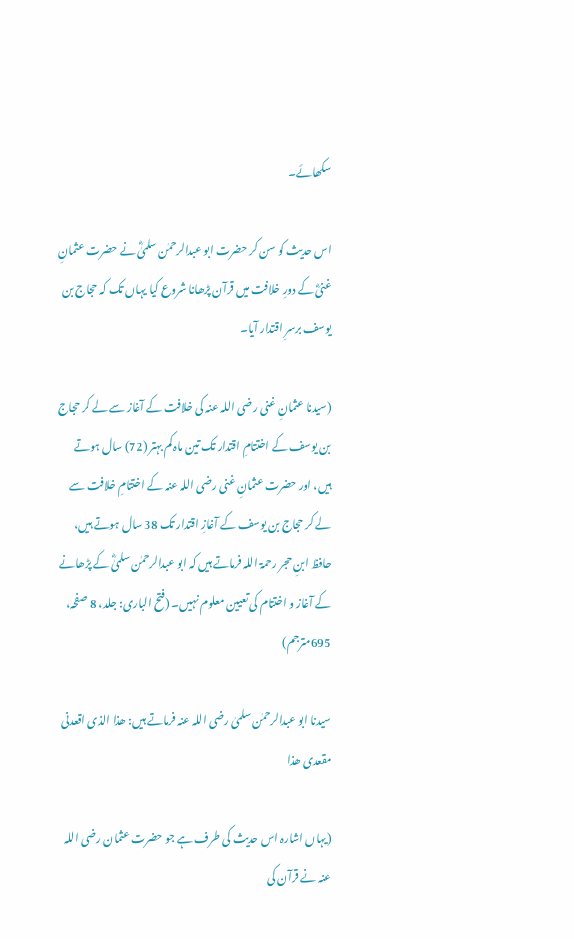سکھائے۔

اس حدیث کو سن کر حضرت ابو عبدالرحمٰن سلمیٰؓ نے حضرت عثمانِ غنیؓ کے دورِ خلافت میں قرآن پڑھانا شروع کیا یہاں تک کہ حجاج بن یوسف برسرِ اقتدار آیا۔

(سیدنا عثمانِ غنی رضی اللہ عنہ کی خلافت کے آغاز سے لے کر حجاج بن یوسف کے اختتامِ اقتدار تک تین ماہ کم بہتر (72) سال ہوتے ہیں، اور حضرت عثمانِ غنی رضی اللہ عنہ کے اختتامِ خلافت سے لے کر حجاج بن یوسف کے آغازِ اقتدار تک 38 سال ہوتے ہیں، حافظ ابنِ حجر رحمۃ اللہ فرماتے ہیں کہ ابو عبدالرحمٰن سلمیٰؓ کے پڑھانے کے آغاز و اختتام کی تعیین معلوم نہیں۔ (فتح الباری: جلد، 8 صفحہ، 695مترجم)

سیدنا ابو عبدالرحمٰن سلمیٰ رضی اللہ عنہ فرماتے ہیں: ھذا الذی اقعدنی مقعدی ھذا

(یہاں اشارہ اس حدیث کی طرف ہے جو حضرت عثمان رضی اللہ عنہ نے قرآن کی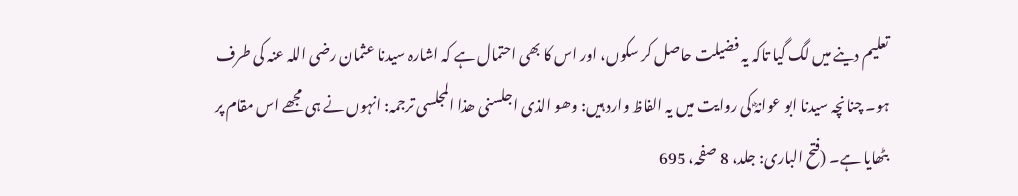تعلیم دینے میں لگ گیا تاکہ یہ فضیلت حاصل کر سکوں، اور اس کا بھی احتمال ہے کہ اشارہ سیدنا عثمان رضی اللہ عنہ کی طرف ہو۔ چنانچہ سیدنا ابو عوانہؓ کی روایت میں یہ الفاظ وارد ہیں: وھو الذی اجلسنی ھذا المجلسی ترجمہ: انہوں نے ہی مجھے اس مقام پر بٹھایا ہے۔ (فتح الباری: جلد، 8 صفحہ، 695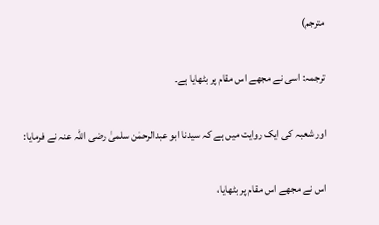مترجم)

ترجمہ: اسی نے مجھے اس مقام پر بٹھایا ہے۔

اور شعبہ کی ایک روایت میں ہے کہ سیدنا ابو عبدالرحمٰن سلمیٰ رضی اللہ عنہ نے فرمایا:

اس نے مجھے اس مقام پر بٹھایا،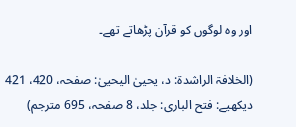اور وہ لوگوں کو قرآن پڑھاتے تھے۔

(الخلافۃ الراشدۃ: د، یحییٰ الیحییٰ: صفحہ، 420، 421 دیکھیے: فتح الباری: جلد، 8 صفحہ، 695 مترجم)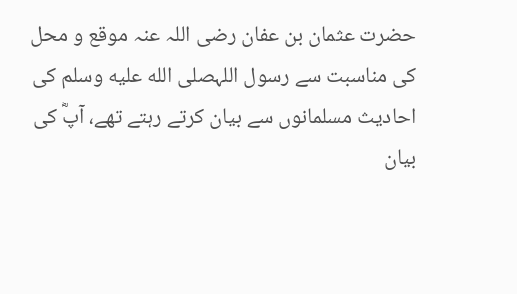حضرت عثمان بن عفان رضی اللہ عنہ موقع و محل کی مناسبت سے رسول اللہصلى الله عليه وسلم کی احادیث مسلمانوں سے بیان کرتے رہتے تھے، آپؓ کی بیان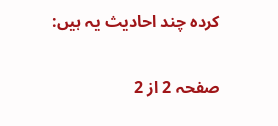کردہ چند احادیث یہ ہیں:


صفحہ 2 از 2